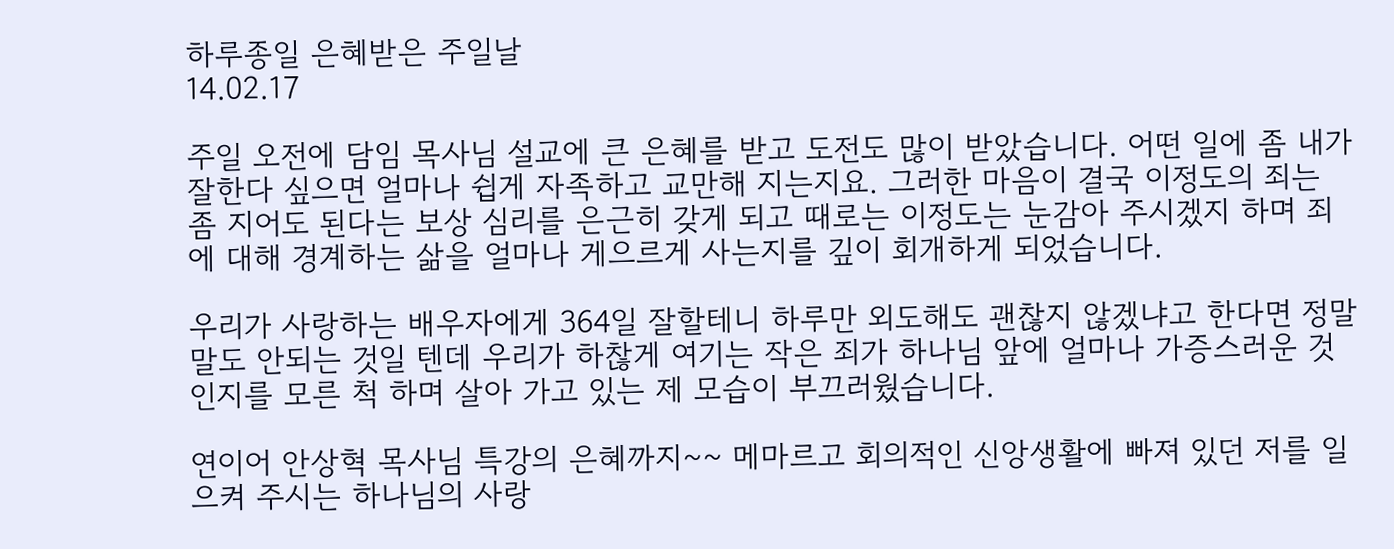하루종일 은혜받은 주일날
14.02.17

주일 오전에 담임 목사님 설교에 큰 은혜를 받고 도전도 많이 받았습니다. 어떤 일에 좀 내가 잘한다 싶으면 얼마나 쉽게 자족하고 교만해 지는지요. 그러한 마음이 결국 이정도의 죄는 좀 지어도 된다는 보상 심리를 은근히 갖게 되고 때로는 이정도는 눈감아 주시겠지 하며 죄에 대해 경계하는 삶을 얼마나 게으르게 사는지를 깊이 회개하게 되었습니다.

우리가 사랑하는 배우자에게 364일 잘할테니 하루만 외도해도 괜찮지 않겠냐고 한다면 정말 말도 안되는 것일 텐데 우리가 하찮게 여기는 작은 죄가 하나님 앞에 얼마나 가증스러운 것인지를 모른 척 하며 살아 가고 있는 제 모습이 부끄러웠습니다.

연이어 안상혁 목사님 특강의 은혜까지~~ 메마르고 회의적인 신앙생활에 빠져 있던 저를 일으켜 주시는 하나님의 사랑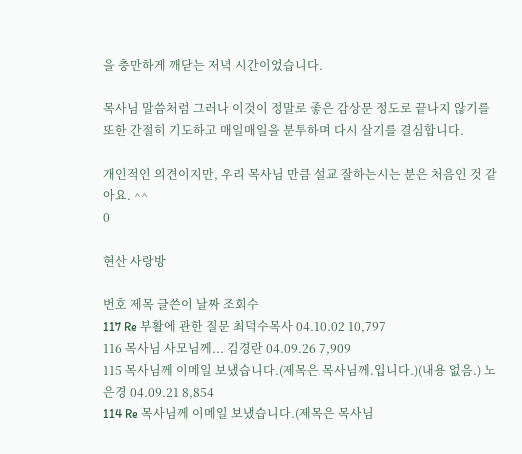을 충만하게 깨닫는 저녁 시간이었습니다.

목사님 말씀처럼 그러나 이것이 정말로 좋은 감상문 정도로 끝나지 않기를 또한 간절히 기도하고 매일매일을 분투하며 다시 살기를 결심합니다.

개인적인 의견이지만, 우리 목사님 만큼 설교 잘하는시는 분은 처음인 것 같아요. ^^
0

현산 사랑방

번호 제목 글쓴이 날짜 조회수
117 Re 부활에 관한 질문 최덕수목사 04.10.02 10,797
116 목사님 사모님께... 김경란 04.09.26 7,909
115 목사님께 이메일 보냈습니다.(제목은 목사님께.입니다.)(내용 없음.) 노은경 04.09.21 8,854
114 Re 목사님께 이메일 보냈습니다.(제목은 목사님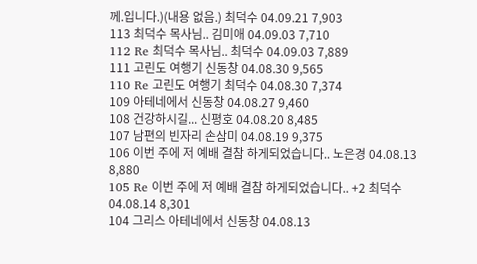께.입니다.)(내용 없음.) 최덕수 04.09.21 7,903
113 최덕수 목사님.. 김미애 04.09.03 7,710
112 Re 최덕수 목사님.. 최덕수 04.09.03 7,889
111 고린도 여행기 신동창 04.08.30 9,565
110 Re 고린도 여행기 최덕수 04.08.30 7,374
109 아테네에서 신동창 04.08.27 9,460
108 건강하시길... 신평호 04.08.20 8,485
107 남편의 빈자리 손삼미 04.08.19 9,375
106 이번 주에 저 예배 결참 하게되었습니다.. 노은경 04.08.13 8,880
105 Re 이번 주에 저 예배 결참 하게되었습니다.. +2 최덕수 04.08.14 8,301
104 그리스 아테네에서 신동창 04.08.13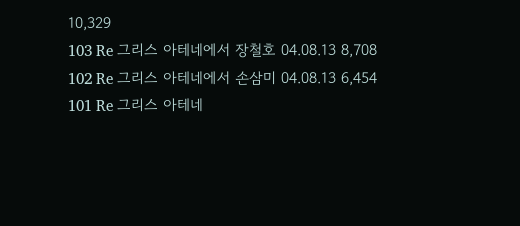10,329
103 Re 그리스 아테네에서 장철호 04.08.13 8,708
102 Re 그리스 아테네에서 손삼미 04.08.13 6,454
101 Re 그리스 아테네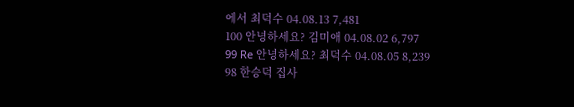에서 최덕수 04.08.13 7,481
100 안녕하세요? 김미애 04.08.02 6,797
99 Re 안녕하세요? 최덕수 04.08.05 8,239
98 한승덕 집사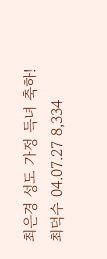최은경 성도 가정 득녀 축하! 최덕수 04.07.27 8,334